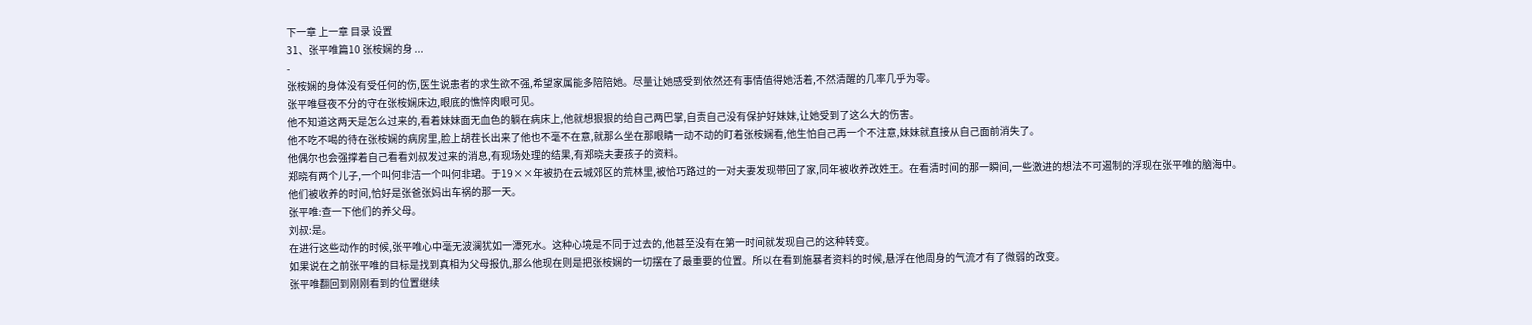下一章 上一章 目录 设置
31、张平唯篇10 张桉娴的身 ...
-
张桉娴的身体没有受任何的伤,医生说患者的求生欲不强,希望家属能多陪陪她。尽量让她感受到依然还有事情值得她活着,不然清醒的几率几乎为零。
张平唯昼夜不分的守在张桉娴床边,眼底的憔悴肉眼可见。
他不知道这两天是怎么过来的,看着妹妹面无血色的躺在病床上,他就想狠狠的给自己两巴掌,自责自己没有保护好妹妹,让她受到了这么大的伤害。
他不吃不喝的待在张桉娴的病房里,脸上胡茬长出来了他也不毫不在意,就那么坐在那眼睛一动不动的盯着张桉娴看,他生怕自己再一个不注意,妹妹就直接从自己面前消失了。
他偶尔也会强撑着自己看看刘叔发过来的消息,有现场处理的结果,有郑晓夫妻孩子的资料。
郑晓有两个儿子,一个叫何非洁一个叫何非珺。于19××年被扔在云城郊区的荒林里,被恰巧路过的一对夫妻发现带回了家,同年被收养改姓王。在看清时间的那一瞬间,一些激进的想法不可遏制的浮现在张平唯的脑海中。
他们被收养的时间,恰好是张爸张妈出车祸的那一天。
张平唯:查一下他们的养父母。
刘叔:是。
在进行这些动作的时候,张平唯心中毫无波澜犹如一潭死水。这种心境是不同于过去的,他甚至没有在第一时间就发现自己的这种转变。
如果说在之前张平唯的目标是找到真相为父母报仇,那么他现在则是把张桉娴的一切摆在了最重要的位置。所以在看到施暴者资料的时候,悬浮在他周身的气流才有了微弱的改变。
张平唯翻回到刚刚看到的位置继续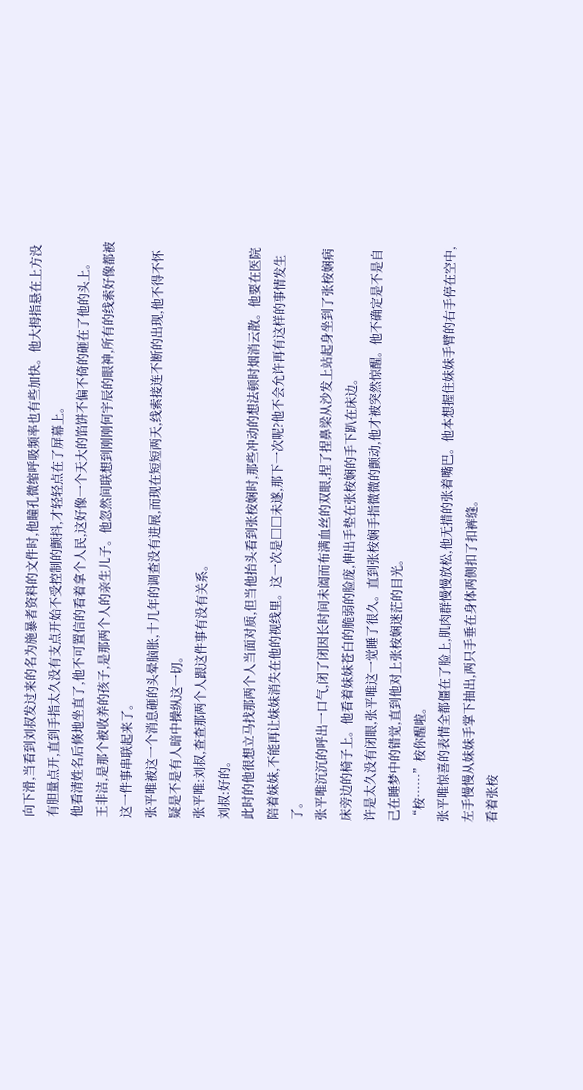向下滑,当看到刘叔发过来的名为施暴者资料的文件时,他瞳孔微缩呼吸频率也有些加快。他大拇指悬在上方没有胆量点开,直到手指太久没有支点开始不受控制的颤抖,才轻轻点在了屏幕上。
他看清姓名后倏地坐直了,他不可置信的看着拿个人民,这好像一个天大的馅饼不偏不倚的砸在了他的头上。
王非洁,是那个被收养的孩子,是那两个人的亲生儿子。他忽然间联想到刚刚何宇辰的眼神,所有的线索好像都被这一件事串联起来了。
张平唯被这一个消息砸的头晕脑胀,十几年的调查没有进展,而现在短短两天,线索接连不断的出现,他不得不怀疑是不是有人暗中操纵这一切。
张平唯:刘叔,查查那两个人跟这件事有没有关系。
刘叔:好的。
此时的他很想立马找那两个人当面对质,但当他抬头看到张桉娴时,那些冲动的想法顿时烟消云散。他要在医院陪着妹妹,不能再让妹妹消失在他的视线里。这一次是□□未遂,那下一次呢?他不会允许再有这样的事情发生了。
张平唯沉沉的呼出一口气,闭了闭因长时间未阖而布满血丝的双眼,捏了捏鼻梁从沙发上站起身坐到了张桉娴病床旁边的椅子上。他看着妹妹苍白的脆弱的脸庞,伸出手垫在张桉娴的手下趴在床边。
许是太久没有闭眼,张平唯这一觉睡了很久。直到张桉娴手指微微的颤动,他才被突然惊醒。他不确定是不是自己在睡梦中的错觉,直到他对上张桉娴迷茫的目光。
“桉……”桉你醒啦。
张平唯惊喜的表情全都僵在了脸上,肌肉群慢慢放松,他无措的张着嘴巴。他本想握住妹妹手臂的右手停在空中,左手慢慢从妹妹手掌下抽出,两只手垂在身体两侧扣了扣裤缝。
看着张桉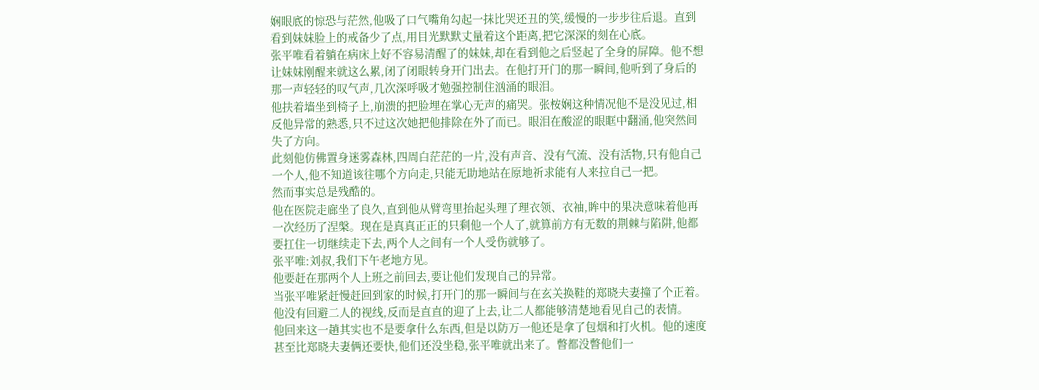娴眼底的惊恐与茫然,他吸了口气嘴角勾起一抹比哭还丑的笑,缓慢的一步步往后退。直到看到妹妹脸上的戒备少了点,用目光默默丈量着这个距离,把它深深的刻在心底。
张平唯看着躺在病床上好不容易清醒了的妹妹,却在看到他之后竖起了全身的屏障。他不想让妹妹刚醒来就这么累,闭了闭眼转身开门出去。在他打开门的那一瞬间,他听到了身后的那一声轻轻的叹气声,几次深呼吸才勉强控制住汹涌的眼泪。
他扶着墙坐到椅子上,崩溃的把脸埋在掌心无声的痛哭。张桉娴这种情况他不是没见过,相反他异常的熟悉,只不过这次她把他排除在外了而已。眼泪在酸涩的眼眶中翻涌,他突然间失了方向。
此刻他仿佛置身迷雾森林,四周白茫茫的一片,没有声音、没有气流、没有活物,只有他自己一个人,他不知道该往哪个方向走,只能无助地站在原地祈求能有人来拉自己一把。
然而事实总是残酷的。
他在医院走廊坐了良久,直到他从臂弯里抬起头理了理衣领、衣袖,眸中的果决意味着他再一次经历了涅槃。现在是真真正正的只剩他一个人了,就算前方有无数的荆棘与陷阱,他都要扛住一切继续走下去,两个人之间有一个人受伤就够了。
张平唯:刘叔,我们下午老地方见。
他要赶在那两个人上班之前回去,要让他们发现自己的异常。
当张平唯紧赶慢赶回到家的时候,打开门的那一瞬间与在玄关换鞋的郑晓夫妻撞了个正着。他没有回避二人的视线,反而是直直的迎了上去,让二人都能够清楚地看见自己的表情。
他回来这一趟其实也不是要拿什么东西,但是以防万一他还是拿了包烟和打火机。他的速度甚至比郑晓夫妻俩还要快,他们还没坐稳,张平唯就出来了。瞥都没瞥他们一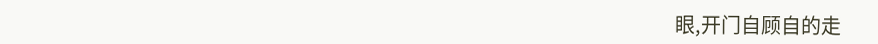眼,开门自顾自的走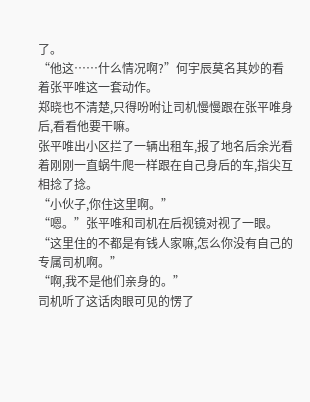了。
“他这……什么情况啊?”何宇辰莫名其妙的看着张平唯这一套动作。
郑晓也不清楚,只得吩咐让司机慢慢跟在张平唯身后,看看他要干嘛。
张平唯出小区拦了一辆出租车,报了地名后余光看着刚刚一直蜗牛爬一样跟在自己身后的车,指尖互相捻了捻。
“小伙子,你住这里啊。”
“嗯。”张平唯和司机在后视镜对视了一眼。
“这里住的不都是有钱人家嘛,怎么你没有自己的专属司机啊。”
“啊,我不是他们亲身的。”
司机听了这话肉眼可见的愣了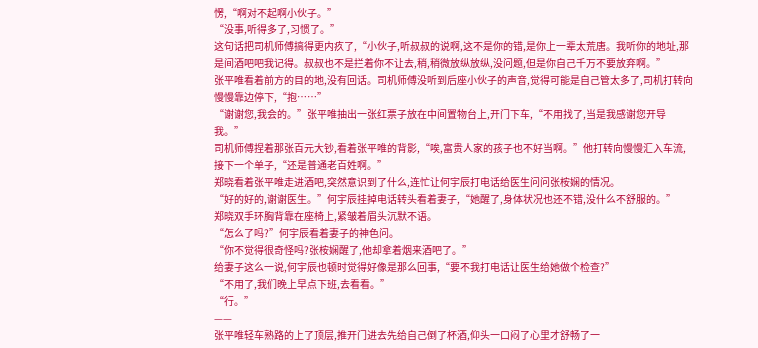愣,“啊对不起啊小伙子。”
“没事,听得多了,习惯了。”
这句话把司机师傅搞得更内疚了,“小伙子,听叔叔的说啊,这不是你的错,是你上一辈太荒唐。我听你的地址,那是间酒吧吧我记得。叔叔也不是拦着你不让去,稍,稍微放纵放纵,没问题,但是你自己千万不要放弃啊。”
张平唯看着前方的目的地,没有回话。司机师傅没听到后座小伙子的声音,觉得可能是自己管太多了,司机打转向慢慢靠边停下,“抱……”
“谢谢您,我会的。”张平唯抽出一张红票子放在中间置物台上,开门下车,“不用找了,当是我感谢您开导我。”
司机师傅捏着那张百元大钞,看着张平唯的背影,“唉,富贵人家的孩子也不好当啊。”他打转向慢慢汇入车流,接下一个单子,“还是普通老百姓啊。”
郑晓看着张平唯走进酒吧,突然意识到了什么,连忙让何宇辰打电话给医生问问张桉娴的情况。
“好的好的,谢谢医生。”何宇辰挂掉电话转头看着妻子,“她醒了,身体状况也还不错,没什么不舒服的。”
郑晓双手环胸背靠在座椅上,紧皱着眉头沉默不语。
“怎么了吗?”何宇辰看着妻子的神色问。
“你不觉得很奇怪吗?张桉娴醒了,他却拿着烟来酒吧了。”
给妻子这么一说,何宇辰也顿时觉得好像是那么回事,“要不我打电话让医生给她做个检查?”
“不用了,我们晚上早点下班,去看看。”
“行。”
——
张平唯轻车熟路的上了顶层,推开门进去先给自己倒了杯酒,仰头一口闷了心里才舒畅了一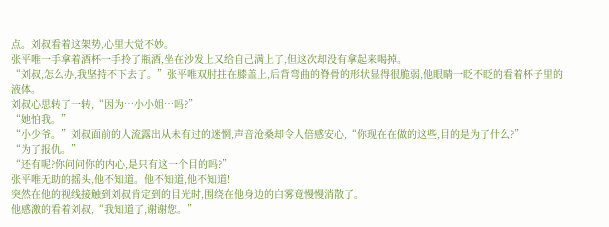点。刘叔看着这架势,心里大觉不妙。
张平唯一手拿着酒杯一手拎了瓶酒,坐在沙发上又给自己满上了,但这次却没有拿起来喝掉。
“刘叔,怎么办,我坚持不下去了。”张平唯双肘拄在膝盖上,后背弯曲的脊骨的形状显得很脆弱,他眼睛一眨不眨的看着杯子里的液体。
刘叔心思转了一转,“因为…小小姐…吗?”
“她怕我。”
“小少爷。”刘叔面前的人流露出从未有过的迷惘,声音沧桑却令人倍感安心,“你现在在做的这些,目的是为了什么?”
“为了报仇。”
“还有呢?你问问你的内心,是只有这一个目的吗?”
张平唯无助的摇头,他不知道。他不知道,他不知道!
突然在他的视线接触到刘叔肯定到的目光时,围绕在他身边的白雾竟慢慢消散了。
他感激的看着刘叔,“我知道了,谢谢您。”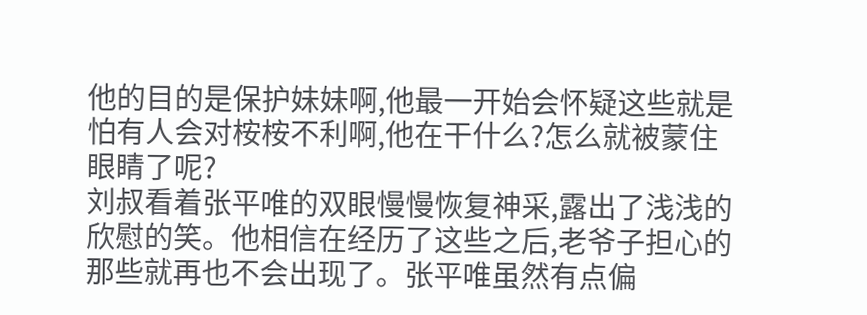他的目的是保护妹妹啊,他最一开始会怀疑这些就是怕有人会对桉桉不利啊,他在干什么?怎么就被蒙住眼睛了呢?
刘叔看着张平唯的双眼慢慢恢复神采,露出了浅浅的欣慰的笑。他相信在经历了这些之后,老爷子担心的那些就再也不会出现了。张平唯虽然有点偏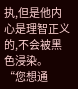执,但是他内心是理智正义的,不会被黑色浸染。
“您想通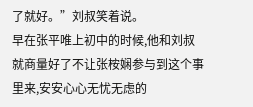了就好。”刘叔笑着说。
早在张平唯上初中的时候,他和刘叔就商量好了不让张桉娴参与到这个事里来,安安心心无忧无虑的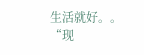生活就好。。
“现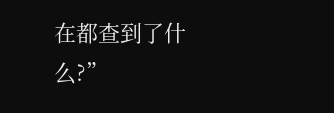在都查到了什么?”